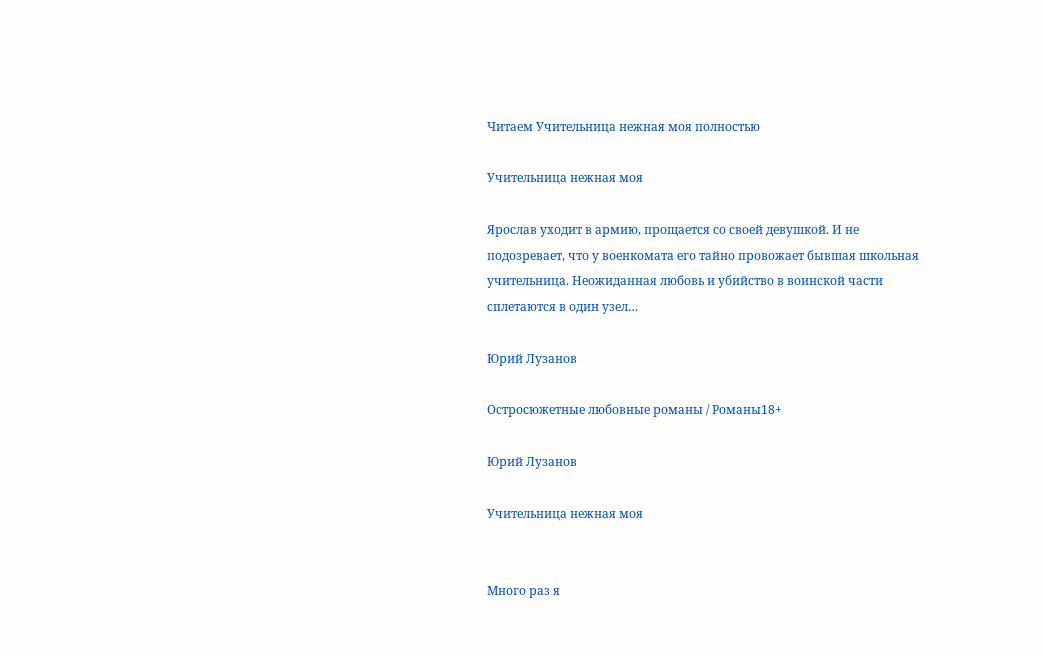Читаем Учительница нежная моя полностью

Учительница нежная моя

Ярослав уходит в армию, прощается со своей девушкой. И не подозревает, что у военкомата его тайно провожает бывшая школьная учительница. Неожиданная любовь и убийство в воинской части сплетаются в один узел…

Юрий Лузанов

Остросюжетные любовные романы / Романы18+

Юрий Лузанов

Учительница нежная моя


Много раз я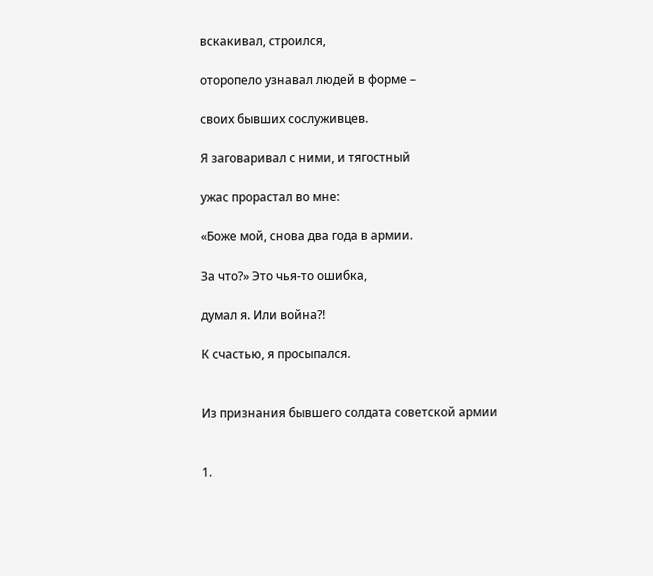вскакивал, строился,

оторопело узнавал людей в форме –

своих бывших сослуживцев.

Я заговаривал с ними, и тягостный

ужас прорастал во мне:

«Боже мой, снова два года в армии.

За что?» Это чья-то ошибка,

думал я. Или война?!

К счастью, я просыпался.


Из признания бывшего солдата советской армии


1.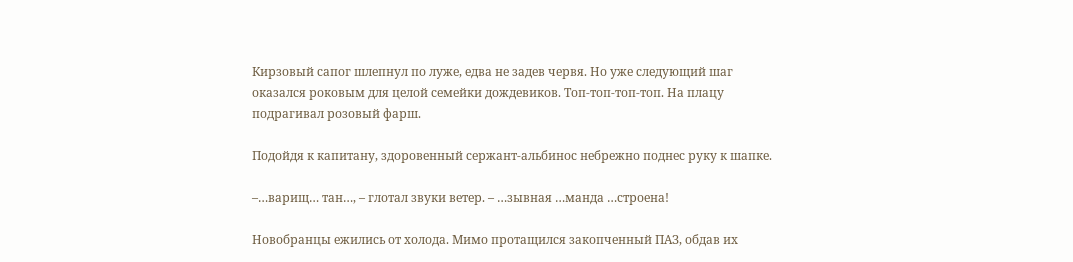Кирзовый сапог шлепнул по луже, едва не задев червя. Но уже следующий шаг оказался роковым для целой семейки дождевиков. Топ-топ-топ-топ. На плацу подрагивал розовый фарш.

Подойдя к капитану, здоровенный сержант-альбинос небрежно поднес руку к шапке.

–…варищ… тан…, – глотал звуки ветер. – …зывная …манда …строена!

Новобранцы ежились от холода. Мимо протащился закопченный ПАЗ, обдав их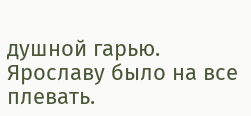душной гарью. Ярославу было на все плевать.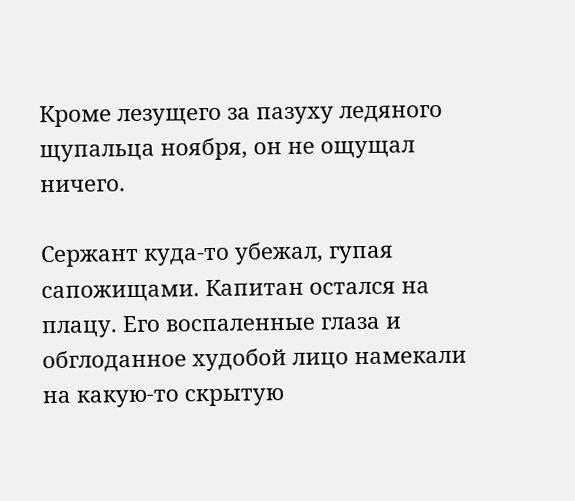Кроме лезущего за пазуху ледяного щупальца ноября, он не ощущал ничего.

Сержант куда-то убежал, гупая сапожищами. Капитан остался на плацу. Его воспаленные глаза и обглоданное худобой лицо намекали на какую-то скрытую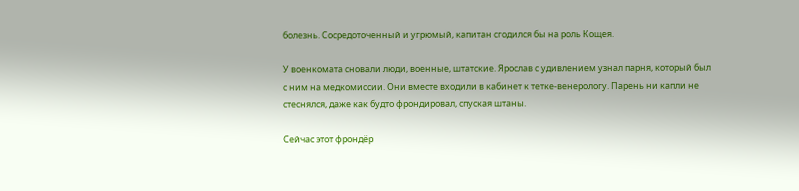болезнь. Сосредоточенный и угрюмый, капитан сгодился бы на роль Кощея.

У военкомата сновали люди, военные, штатские. Ярослав с удивлением узнал парня, который был с ним на медкомиссии. Они вместе входили в кабинет к тетке-венерологу. Парень ни капли не стеснялся, даже как будто фрондировал, спуская штаны.

Сейчас этот фрондёр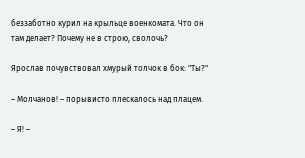беззаботно курил на крыльце военкомата. Что он там делает? Почему не в строю, сволочь?

Ярослав почувствовал хмурый толчок в бок: "Ты?"

– Молчанов! – порывисто плескалось над плацем.

– Я! –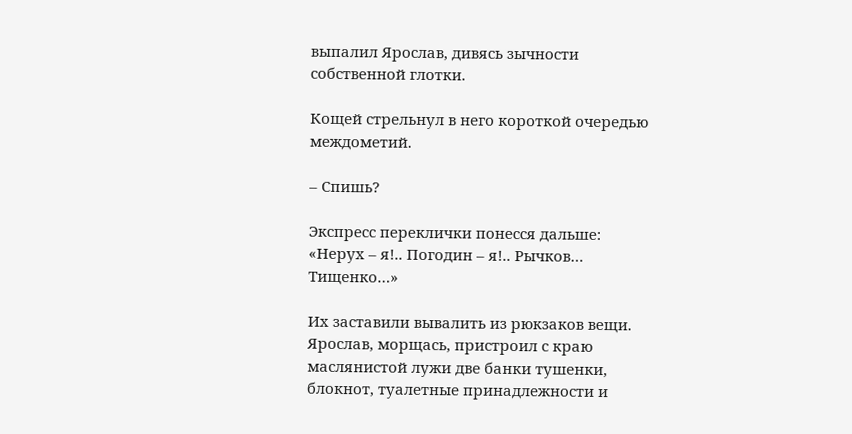выпалил Ярослав, дивясь зычности собственной глотки.

Кощей стрельнул в него короткой очередью междометий.

– Спишь?

Экспресс переклички понесся дальше: «Нерух – я!.. Погодин – я!.. Рычков… Тищенко…»

Их заставили вывалить из рюкзаков вещи. Ярослав, морщась, пристроил с краю маслянистой лужи две банки тушенки, блокнот, туалетные принадлежности и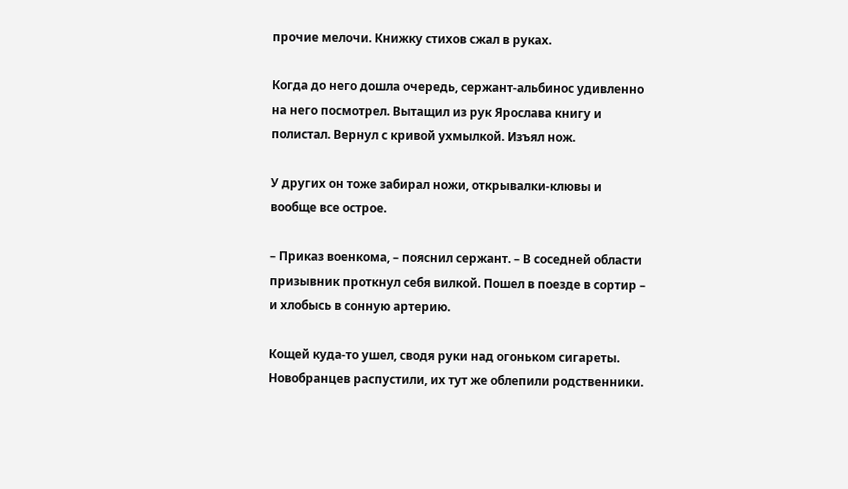прочие мелочи. Книжку стихов сжал в руках.

Когда до него дошла очередь, сержант-альбинос удивленно на него посмотрел. Вытащил из рук Ярослава книгу и полистал. Вернул с кривой ухмылкой. Изъял нож.

У других он тоже забирал ножи, открывалки-клювы и вообще все острое.

– Приказ военкома, – пояснил сержант. – В соседней области призывник проткнул себя вилкой. Пошел в поезде в сортир – и хлобысь в сонную артерию.

Кощей куда-то ушел, сводя руки над огоньком сигареты. Новобранцев распустили, их тут же облепили родственники.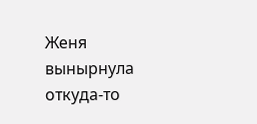Женя вынырнула откуда-то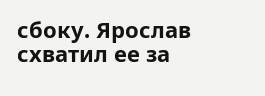сбоку. Ярослав схватил ее за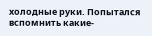холодные руки. Попытался вспомнить какие-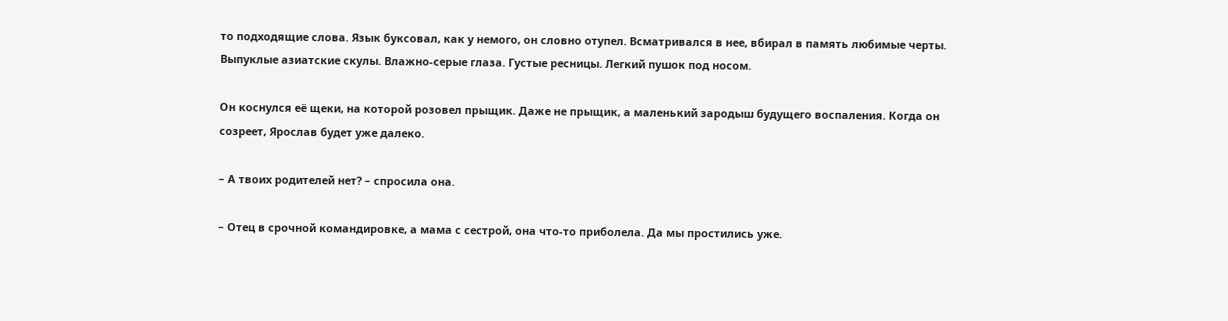то подходящие слова. Язык буксовал, как у немого, он словно отупел. Всматривался в нее, вбирал в память любимые черты. Выпуклые азиатские скулы. Влажно-серые глаза. Густые ресницы. Легкий пушок под носом.

Он коснулся её щеки, на которой розовел прыщик. Даже не прыщик, а маленький зародыш будущего воспаления. Когда он созреет, Ярослав будет уже далеко.

– А твоих родителей нет? – спросила она.

– Отец в срочной командировке, а мама с сестрой, она что-то приболела. Да мы простились уже.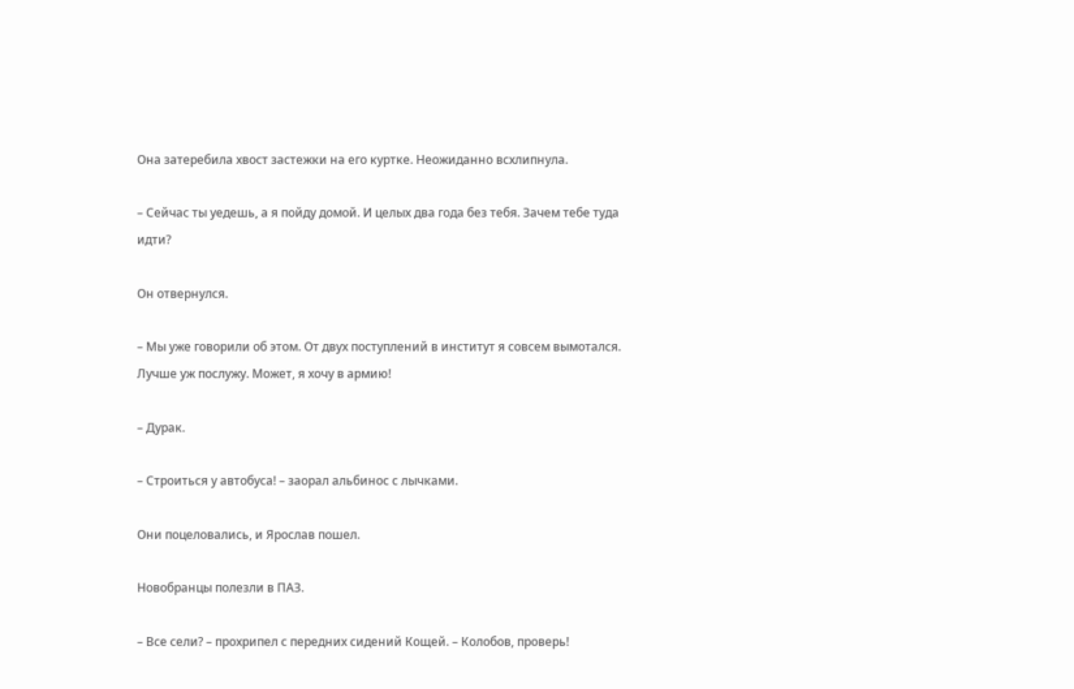Она затеребила хвост застежки на его куртке. Неожиданно всхлипнула.

– Сейчас ты уедешь, а я пойду домой. И целых два года без тебя. Зачем тебе туда идти?

Он отвернулся.

– Мы уже говорили об этом. От двух поступлений в институт я совсем вымотался. Лучше уж послужу. Может, я хочу в армию!

– Дурак.

– Строиться у автобуса! – заорал альбинос с лычками.

Они поцеловались, и Ярослав пошел.

Новобранцы полезли в ПАЗ.

– Все сели? – прохрипел с передних сидений Кощей. – Колобов, проверь!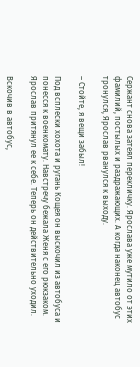Сержант снова затеял перекличку. Ярослава уже мутило от этих фамилий, постылых и раздражающих. А когда наконец автобус тронулся, Ярослав рванулся к выходу.

– Стойте, я вещи забыл!

Под всплески хохота и ругань Кощея он выскочил из автобуса и понесся к военкомату. Навстречу бежала Женя с его рюкзаком. Ярослав притянул ее к себе. Теперь он действительно уходил.

Вскочив в автобус,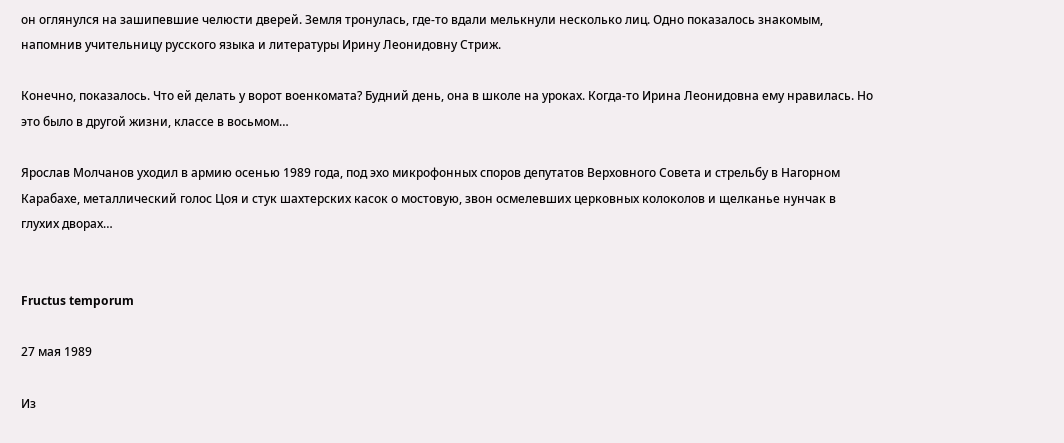он оглянулся на зашипевшие челюсти дверей. Земля тронулась, где-то вдали мелькнули несколько лиц. Одно показалось знакомым, напомнив учительницу русского языка и литературы Ирину Леонидовну Стриж.

Конечно, показалось. Что ей делать у ворот военкомата? Будний день, она в школе на уроках. Когда-то Ирина Леонидовна ему нравилась. Но это было в другой жизни, классе в восьмом…

Ярослав Молчанов уходил в армию осенью 1989 года, под эхо микрофонных споров депутатов Верховного Совета и стрельбу в Нагорном Карабахе, металлический голос Цоя и стук шахтерских касок о мостовую, звон осмелевших церковных колоколов и щелканье нунчак в глухих дворах…


Fructus temporum

27 мая 1989

Из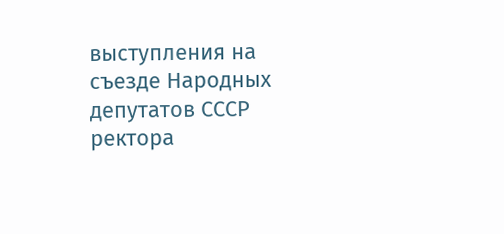выступления на съезде Народных депутатов СССР ректора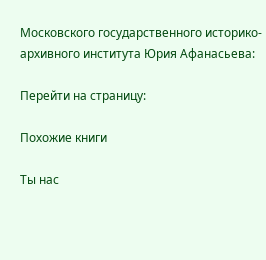Московского государственного историко-архивного института Юрия Афанасьева:

Перейти на страницу:

Похожие книги

Ты нас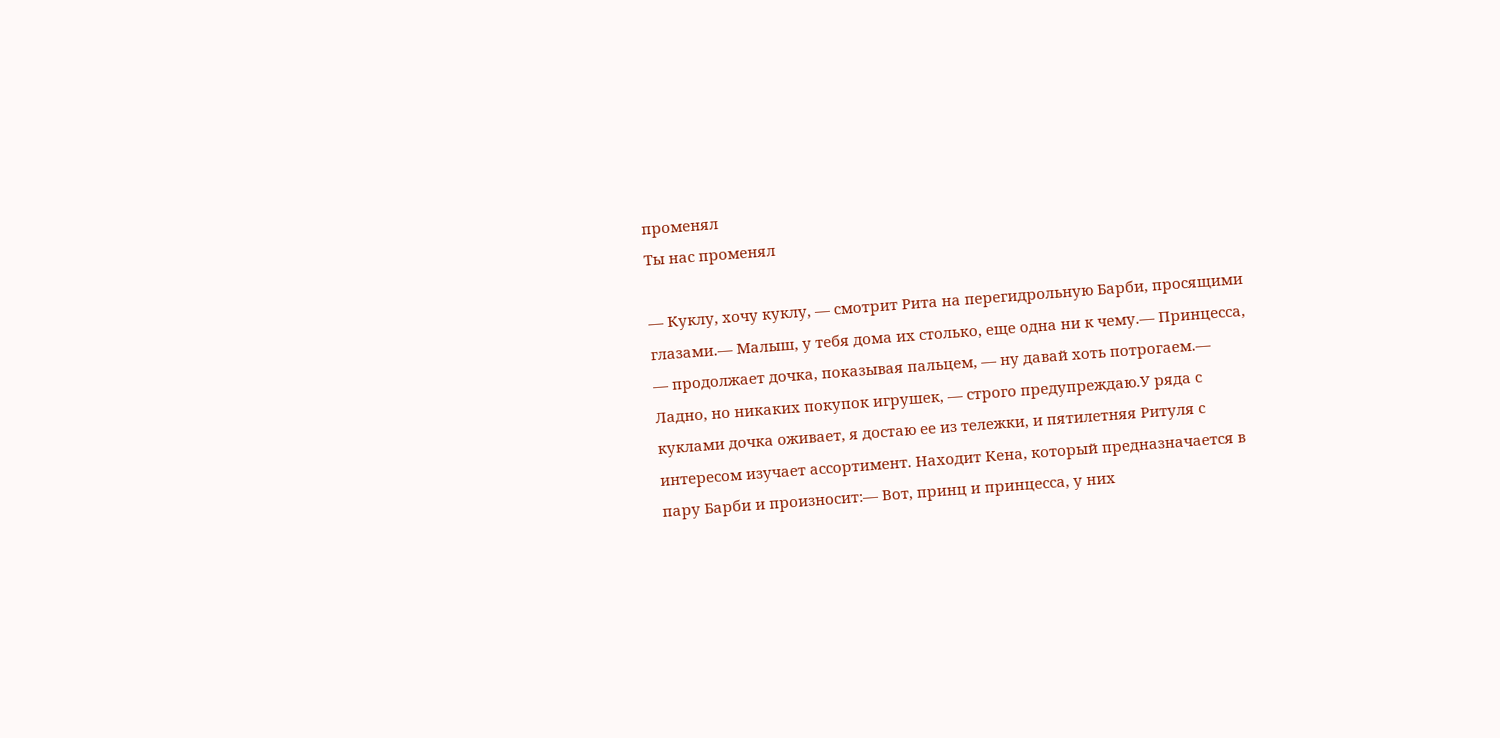променял
Ты нас променял

— Куклу, хочу куклу, — смотрит Рита на перегидрольную Барби, просящими глазами.— Малыш, у тебя дома их столько, еще одна ни к чему.— Принцесса, — продолжает дочка, показывая пальцем, — ну давай хоть потрогаем.— Ладно, но никаких покупок игрушек, — строго предупреждаю.У ряда с куклами дочка оживает, я достаю ее из тележки, и пятилетняя Ритуля с интересом изучает ассортимент. Находит Кена, который предназначается в пару Барби и произносит:— Вот, принц и принцесса, у них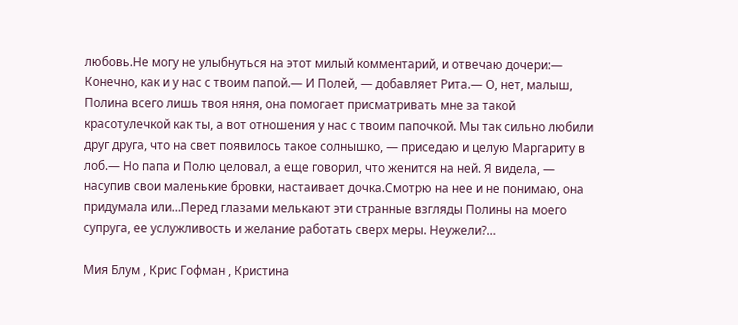любовь.Не могу не улыбнуться на этот милый комментарий, и отвечаю дочери:— Конечно, как и у нас с твоим папой.— И Полей, — добавляет Рита.— О, нет, малыш, Полина всего лишь твоя няня, она помогает присматривать мне за такой красотулечкой как ты, а вот отношения у нас с твоим папочкой. Мы так сильно любили друг друга, что на свет появилось такое солнышко, — приседаю и целую Маргариту в лоб.— Но папа и Полю целовал, а еще говорил, что женится на ней. Я видела, — насупив свои маленькие бровки, настаивает дочка.Смотрю на нее и не понимаю, она придумала или…Перед глазами мелькают эти странные взгляды Полины на моего супруга, ее услужливость и желание работать сверх меры. Неужели?…

Мия Блум , Крис Гофман , Кристина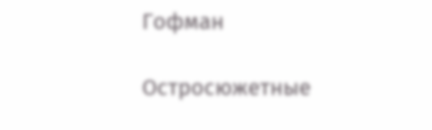Гофман

Остросюжетные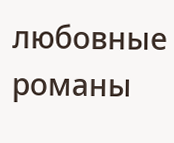любовные романы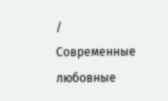/ Современные любовные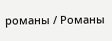романы / Романы